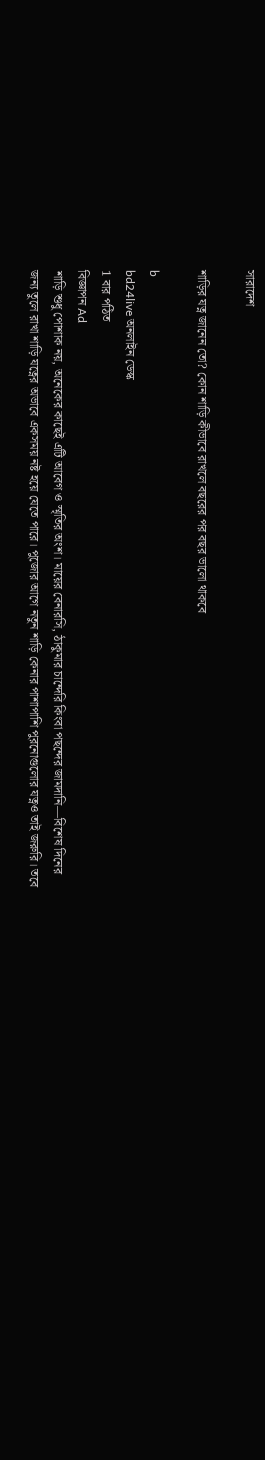সারাদেশ

শাড়ির যত্ন জানেন তো? কোন শাড়ি কীভাবে রাখলে বছরের পর বছর ভালো থাকবে

b
bd24live অনলাইন ডেস্ক
1 বার পঠিত
বিজ্ঞাপন Ad
শাড়ি শুধু পোশাক নয়, অনেকের কাছেই এটি আবেগ ও স্মৃতির অংশ। মায়ের বেনারসি, ঠাকুমার চান্দেরি কিংবা পছন্দের জামদানি—বিশেষ দিনের জন্য তুলে রাখা শাড়ি যত্নের অভাবে একসময় নষ্ট হয়ে যেতে পারে। পুজোর আগে নতুন শাড়ি কেনার পাশাপাশি পুরনোগুলোর যত্নও তাই জরুরি। তবে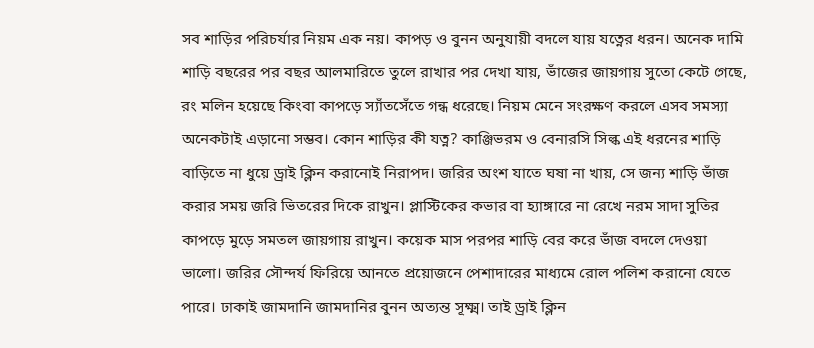সব শাড়ির পরিচর্যার নিয়ম এক নয়। কাপড় ও বুনন অনুযায়ী বদলে যায় যত্নের ধরন। অনেক দামি শাড়ি বছরের পর বছর আলমারিতে তুলে রাখার পর দেখা যায়, ভাঁজের জায়গায় সুতো কেটে গেছে, রং মলিন হয়েছে কিংবা কাপড়ে স্যাঁতসেঁতে গন্ধ ধরেছে। নিয়ম মেনে সংরক্ষণ করলে এসব সমস্যা অনেকটাই এড়ানো সম্ভব। কোন শাড়ির কী যত্ন? কাঞ্জিভরম ও বেনারসি সিল্ক এই ধরনের শাড়ি বাড়িতে না ধুয়ে ড্রাই ক্লিন করানোই নিরাপদ। জরির অংশ যাতে ঘষা না খায়, সে জন্য শাড়ি ভাঁজ করার সময় জরি ভিতরের দিকে রাখুন। প্লাস্টিকের কভার বা হ্যাঙ্গারে না রেখে নরম সাদা সুতির কাপড়ে মুড়ে সমতল জায়গায় রাখুন। কয়েক মাস পরপর শাড়ি বের করে ভাঁজ বদলে দেওয়া ভালো। জরির সৌন্দর্য ফিরিয়ে আনতে প্রয়োজনে পেশাদারের মাধ্যমে রোল পলিশ করানো যেতে পারে। ঢাকাই জামদানি জামদানির বুনন অত্যন্ত সূক্ষ্ম। তাই ড্রাই ক্লিন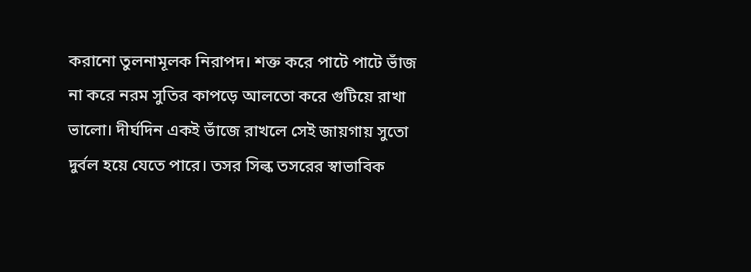করানো তুলনামূলক নিরাপদ। শক্ত করে পাটে পাটে ভাঁজ না করে নরম সুতির কাপড়ে আলতো করে গুটিয়ে রাখা ভালো। দীর্ঘদিন একই ভাঁজে রাখলে সেই জায়গায় সুতো দুর্বল হয়ে যেতে পারে। তসর সিল্ক তসরের স্বাভাবিক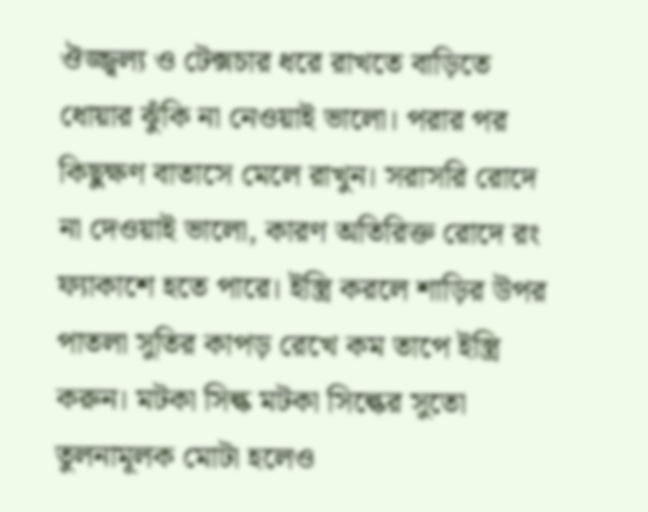ঔজ্জ্বল্য ও টেক্সচার ধরে রাখতে বাড়িতে ধোয়ার ঝুঁকি না নেওয়াই ভালো। পরার পর কিছুক্ষণ বাতাসে মেলে রাখুন। সরাসরি রোদে না দেওয়াই ভালো, কারণ অতিরিক্ত রোদে রং ফ্যাকাশে হতে পারে। ইস্ত্রি করলে শাড়ির উপর পাতলা সুতির কাপড় রেখে কম তাপে ইস্ত্রি করুন। মটকা সিল্ক মটকা সিল্কের সুতো তুলনামূলক মোটা হলেও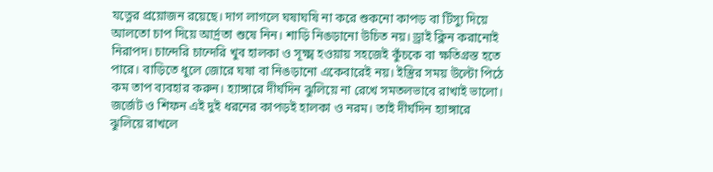যত্নের প্রয়োজন রয়েছে। দাগ লাগলে ঘষাঘষি না করে শুকনো কাপড় বা টিস্যু দিয়ে আলতো চাপ দিয়ে আর্দ্রতা শুষে নিন। শাড়ি নিঙড়ানো উচিত নয়। ড্রাই ক্লিন করানোই নিরাপদ। চান্দেরি চান্দেরি খুব হালকা ও সূক্ষ্ম হওয়ায় সহজেই কুঁচকে বা ক্ষতিগ্রস্ত হতে পারে। বাড়িতে ধুলে জোরে ঘষা বা নিঙড়ানো একেবারেই নয়। ইস্ত্রির সময় উল্টো পিঠে কম তাপ ব্যবহার করুন। হ্যাঙ্গারে দীর্ঘদিন ঝুলিয়ে না রেখে সমতলভাবে রাখাই ভালো। জর্জেট ও শিফন এই দুই ধরনের কাপড়ই হালকা ও নরম। তাই দীর্ঘদিন হ্যাঙ্গারে ঝুলিয়ে রাখলে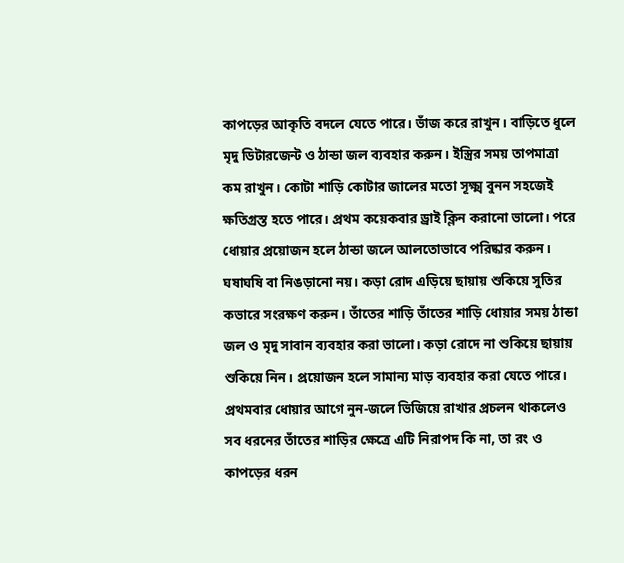কাপড়ের আকৃতি বদলে যেতে পারে। ভাঁজ করে রাখুন। বাড়িতে ধুলে মৃদু ডিটারজেন্ট ও ঠান্ডা জল ব্যবহার করুন। ইস্ত্রির সময় তাপমাত্রা কম রাখুন। কোটা শাড়ি কোটার জালের মতো সূক্ষ্ম বুনন সহজেই ক্ষতিগ্রস্ত হতে পারে। প্রথম কয়েকবার ড্রাই ক্লিন করানো ভালো। পরে ধোয়ার প্রয়োজন হলে ঠান্ডা জলে আলতোভাবে পরিষ্কার করুন। ঘষাঘষি বা নিঙড়ানো নয়। কড়া রোদ এড়িয়ে ছায়ায় শুকিয়ে সুতির কভারে সংরক্ষণ করুন। তাঁতের শাড়ি তাঁতের শাড়ি ধোয়ার সময় ঠান্ডা জল ও মৃদু সাবান ব্যবহার করা ভালো। কড়া রোদে না শুকিয়ে ছায়ায় শুকিয়ে নিন। প্রয়োজন হলে সামান্য মাড় ব্যবহার করা যেতে পারে। প্রথমবার ধোয়ার আগে নুন-জলে ভিজিয়ে রাখার প্রচলন থাকলেও সব ধরনের তাঁতের শাড়ির ক্ষেত্রে এটি নিরাপদ কি না, তা রং ও কাপড়ের ধরন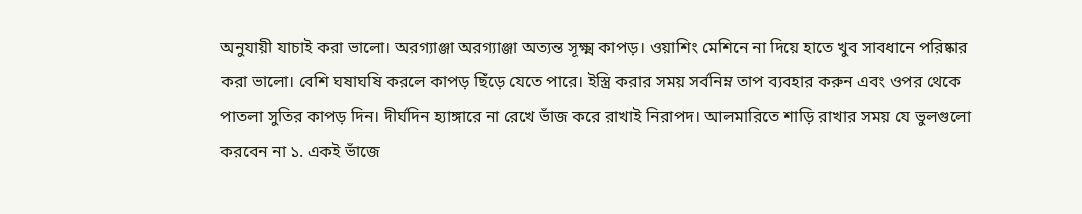অনুযায়ী যাচাই করা ভালো। অরগ্যাঞ্জা অরগ্যাঞ্জা অত্যন্ত সূক্ষ্ম কাপড়। ওয়াশিং মেশিনে না দিয়ে হাতে খুব সাবধানে পরিষ্কার করা ভালো। বেশি ঘষাঘষি করলে কাপড় ছিঁড়ে যেতে পারে। ইস্ত্রি করার সময় সর্বনিম্ন তাপ ব্যবহার করুন এবং ওপর থেকে পাতলা সুতির কাপড় দিন। দীর্ঘদিন হ্যাঙ্গারে না রেখে ভাঁজ করে রাখাই নিরাপদ। আলমারিতে শাড়ি রাখার সময় যে ভুলগুলো করবেন না ১. একই ভাঁজে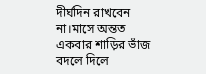দীর্ঘদিন রাখবেন না।মাসে অন্তত একবার শাড়ির ভাঁজ বদলে দিলে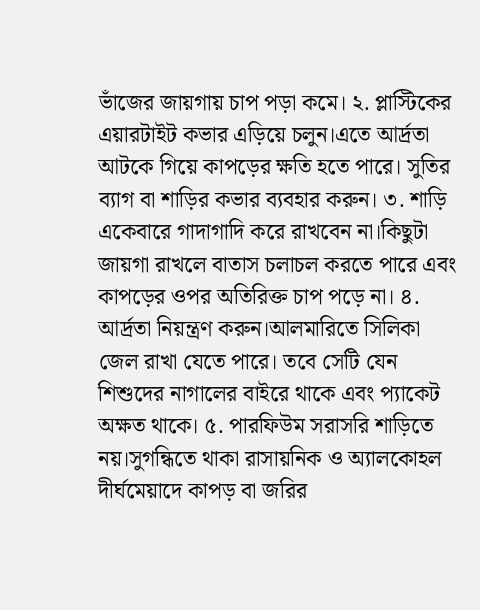ভাঁজের জায়গায় চাপ পড়া কমে। ২. প্লাস্টিকের এয়ারটাইট কভার এড়িয়ে চলুন।এতে আর্দ্রতা আটকে গিয়ে কাপড়ের ক্ষতি হতে পারে। সুতির ব্যাগ বা শাড়ির কভার ব্যবহার করুন। ৩. শাড়ি একেবারে গাদাগাদি করে রাখবেন না।কিছুটা জায়গা রাখলে বাতাস চলাচল করতে পারে এবং কাপড়ের ওপর অতিরিক্ত চাপ পড়ে না। ৪. আর্দ্রতা নিয়ন্ত্রণ করুন।আলমারিতে সিলিকা জেল রাখা যেতে পারে। তবে সেটি যেন শিশুদের নাগালের বাইরে থাকে এবং প্যাকেট অক্ষত থাকে। ৫. পারফিউম সরাসরি শাড়িতে নয়।সুগন্ধিতে থাকা রাসায়নিক ও অ্যালকোহল দীর্ঘমেয়াদে কাপড় বা জরির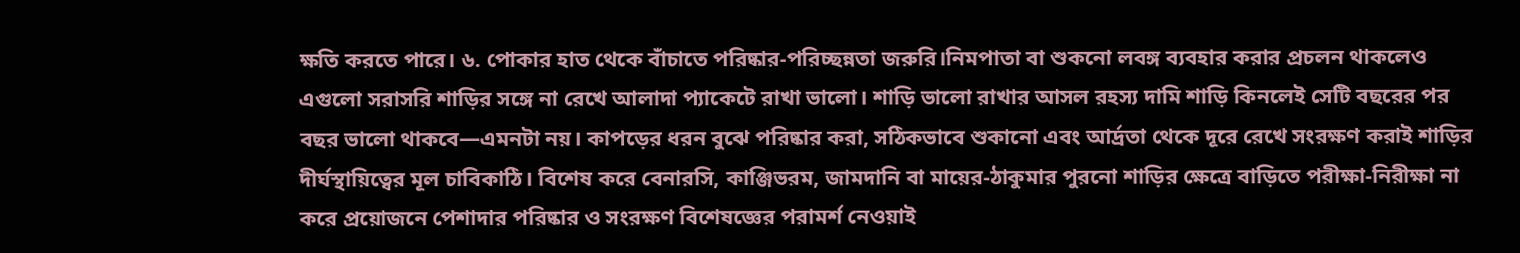ক্ষতি করতে পারে। ৬. পোকার হাত থেকে বাঁচাতে পরিষ্কার-পরিচ্ছন্নতা জরুরি।নিমপাতা বা শুকনো লবঙ্গ ব্যবহার করার প্রচলন থাকলেও এগুলো সরাসরি শাড়ির সঙ্গে না রেখে আলাদা প্যাকেটে রাখা ভালো। শাড়ি ভালো রাখার আসল রহস্য দামি শাড়ি কিনলেই সেটি বছরের পর বছর ভালো থাকবে—এমনটা নয়। কাপড়ের ধরন বুঝে পরিষ্কার করা, সঠিকভাবে শুকানো এবং আর্দ্রতা থেকে দূরে রেখে সংরক্ষণ করাই শাড়ির দীর্ঘস্থায়িত্বের মূল চাবিকাঠি। বিশেষ করে বেনারসি, কাঞ্জিভরম, জামদানি বা মায়ের-ঠাকুমার পুরনো শাড়ির ক্ষেত্রে বাড়িতে পরীক্ষা-নিরীক্ষা না করে প্রয়োজনে পেশাদার পরিষ্কার ও সংরক্ষণ বিশেষজ্ঞের পরামর্শ নেওয়াই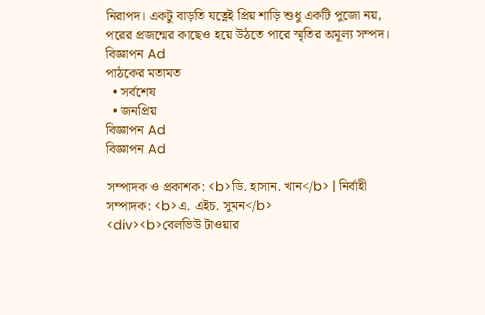নিরাপদ। একটু বাড়তি যত্নেই প্রিয় শাড়ি শুধু একটি পুজো নয়, পরের প্রজন্মের কাছেও হয়ে উঠতে পারে স্মৃতির অমূল্য সম্পদ।
বিজ্ঞাপন Ad
পাঠকের মতামত
  • সর্বশেষ
  • জনপ্রিয়
বিজ্ঞাপন Ad
বিজ্ঞাপন Ad

সম্পাদক ও প্রকাশক: <b>ডি. হাসান. খান</b> | নির্বাহী সম্পাদক: <b>এ. এইচ. সুমন</b>
<div><b>বেলভিউ টাওয়ার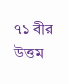৭১ বীর উত্তম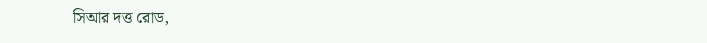সিআর দত্ত রোড,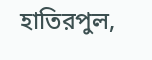হাতিরপুল,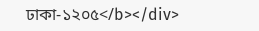ঢাকা-১২০৫</b></div>